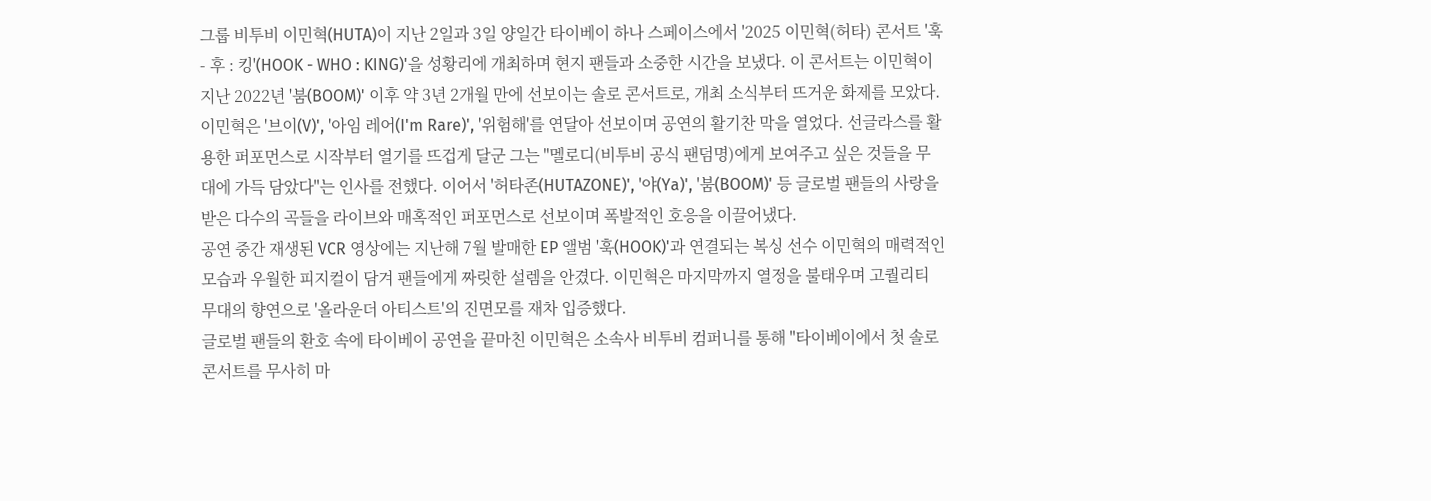그룹 비투비 이민혁(HUTA)이 지난 2일과 3일 양일간 타이베이 하나 스페이스에서 '2025 이민혁(허타) 콘서트 '훅 - 후 : 킹'(HOOK - WHO : KING)'을 성황리에 개최하며 현지 팬들과 소중한 시간을 보냈다. 이 콘서트는 이민혁이 지난 2022년 '붐(BOOM)' 이후 약 3년 2개월 만에 선보이는 솔로 콘서트로, 개최 소식부터 뜨거운 화제를 모았다.
이민혁은 '브이(V)', '아임 레어(I'm Rare)', '위험해'를 연달아 선보이며 공연의 활기찬 막을 열었다. 선글라스를 활용한 퍼포먼스로 시작부터 열기를 뜨겁게 달군 그는 "멜로디(비투비 공식 팬덤명)에게 보여주고 싶은 것들을 무대에 가득 담았다"는 인사를 전했다. 이어서 '허타존(HUTAZONE)', '야(Ya)', '붐(BOOM)' 등 글로벌 팬들의 사랑을 받은 다수의 곡들을 라이브와 매혹적인 퍼포먼스로 선보이며 폭발적인 호응을 이끌어냈다.
공연 중간 재생된 VCR 영상에는 지난해 7월 발매한 EP 앨범 '훅(HOOK)'과 연결되는 복싱 선수 이민혁의 매력적인 모습과 우월한 피지컬이 담겨 팬들에게 짜릿한 설렘을 안겼다. 이민혁은 마지막까지 열정을 불태우며 고퀄리티 무대의 향연으로 '올라운더 아티스트'의 진면모를 재차 입증했다.
글로벌 팬들의 환호 속에 타이베이 공연을 끝마친 이민혁은 소속사 비투비 컴퍼니를 통해 "타이베이에서 첫 솔로 콘서트를 무사히 마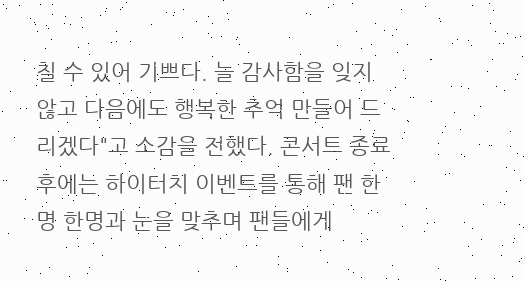칠 수 있어 기쁘다. 늘 감사함을 잊지 않고 다음에도 행복한 추억 만들어 드리겠다"고 소감을 전했다. 콘서트 종료 후에는 하이터치 이벤트를 통해 팬 한명 한명과 눈을 맞추며 팬들에게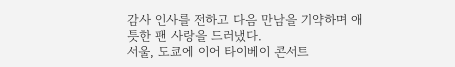감사 인사를 전하고 다음 만남을 기약하며 애틋한 팬 사랑을 드러냈다.
서울, 도쿄에 이어 타이베이 콘서트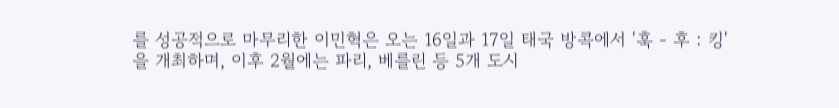를 성공적으로 마무리한 이민혁은 오는 16일과 17일 태국 방콕에서 '훅 - 후 : 킹'을 개최하며, 이후 2월에는 파리, 베를린 등 5개 도시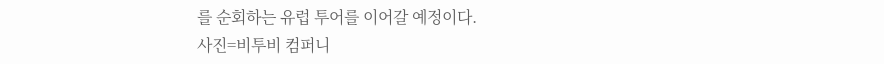를 순회하는 유럽 투어를 이어갈 예정이다.
사진=비투비 컴퍼니